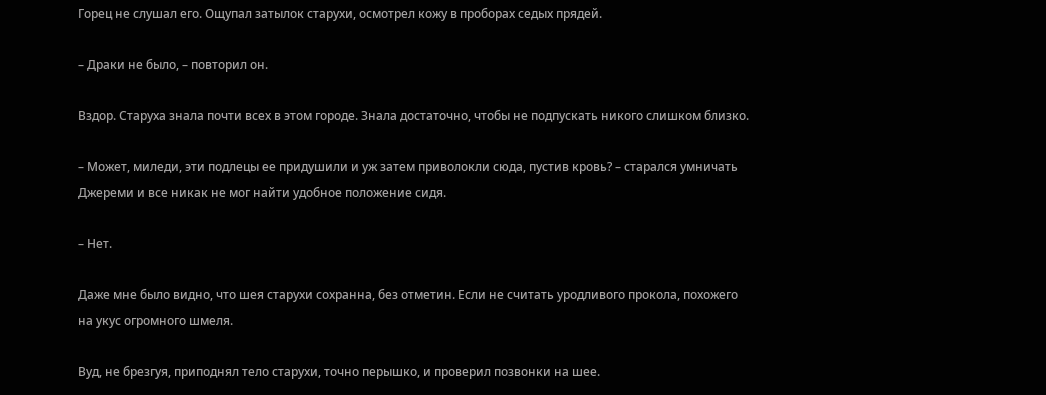Горец не слушал его. Ощупал затылок старухи, осмотрел кожу в проборах седых прядей.

– Драки не было, – повторил он.

Вздор. Старуха знала почти всех в этом городе. Знала достаточно, чтобы не подпускать никого слишком близко.

– Может, миледи, эти подлецы ее придушили и уж затем приволокли сюда, пустив кровь? – старался умничать Джереми и все никак не мог найти удобное положение сидя.

– Нет.

Даже мне было видно, что шея старухи сохранна, без отметин. Если не считать уродливого прокола, похожего на укус огромного шмеля.

Вуд, не брезгуя, приподнял тело старухи, точно перышко, и проверил позвонки на шее.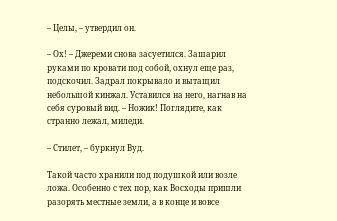– Целы, – утвердил он.

– Ох! – Джереми снова засуетился. Зашарил руками по кровати под собой, охнул еще раз, подскочил. Задрал покрывало и вытащил небольшой кинжал. Уставился на него, нагнав на себя суровый вид. – Ножик! Поглядите, как странно лежал, миледи.

– Стилет, – буркнул Вуд.

Такой часто хранили под подушкой или возле ложа. Особенно с тех пор, как Восходы пришли разорять местные земли, а в конце и вовсе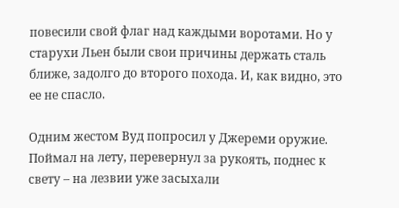повесили свой флаг над каждыми воротами. Но у старухи Льен были свои причины держать сталь ближе, задолго до второго похода. И, как видно, это ее не спасло.

Одним жестом Вуд попросил у Джереми оружие. Поймал на лету, перевернул за рукоять, поднес к свету – на лезвии уже засыхали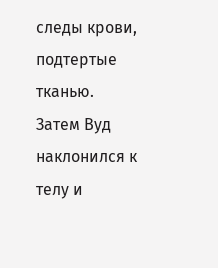следы крови, подтертые тканью. Затем Вуд наклонился к телу и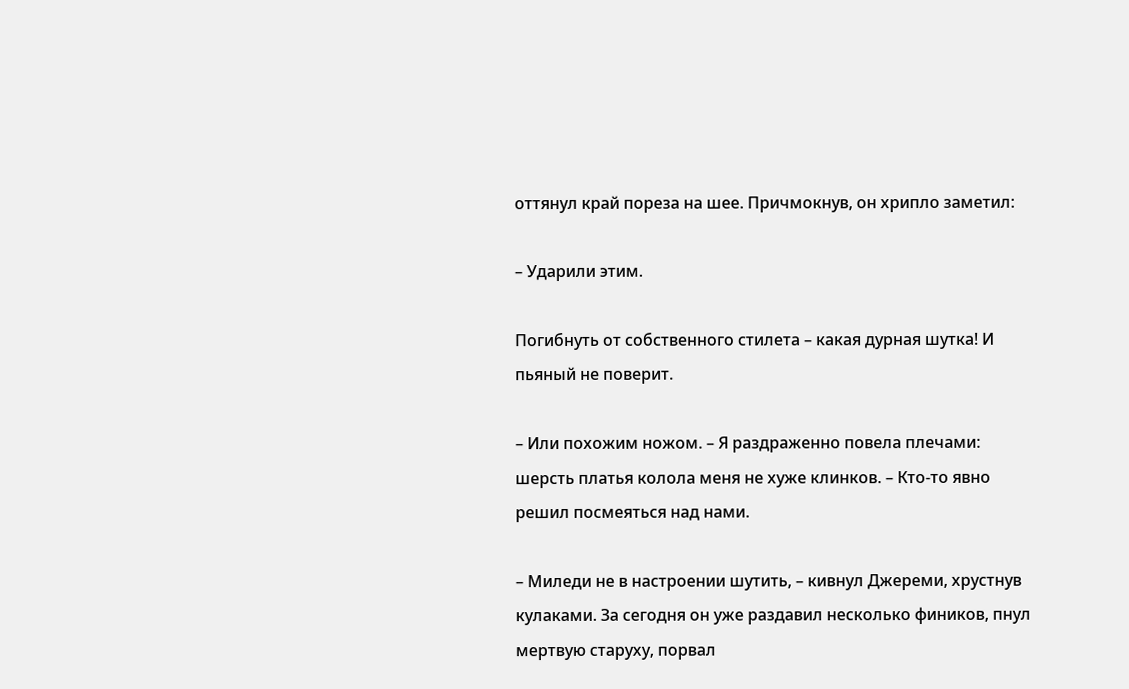оттянул край пореза на шее. Причмокнув, он хрипло заметил:

– Ударили этим.

Погибнуть от собственного стилета – какая дурная шутка! И пьяный не поверит.

– Или похожим ножом. – Я раздраженно повела плечами: шерсть платья колола меня не хуже клинков. – Кто-то явно решил посмеяться над нами.

– Миледи не в настроении шутить, – кивнул Джереми, хрустнув кулаками. За сегодня он уже раздавил несколько фиников, пнул мертвую старуху, порвал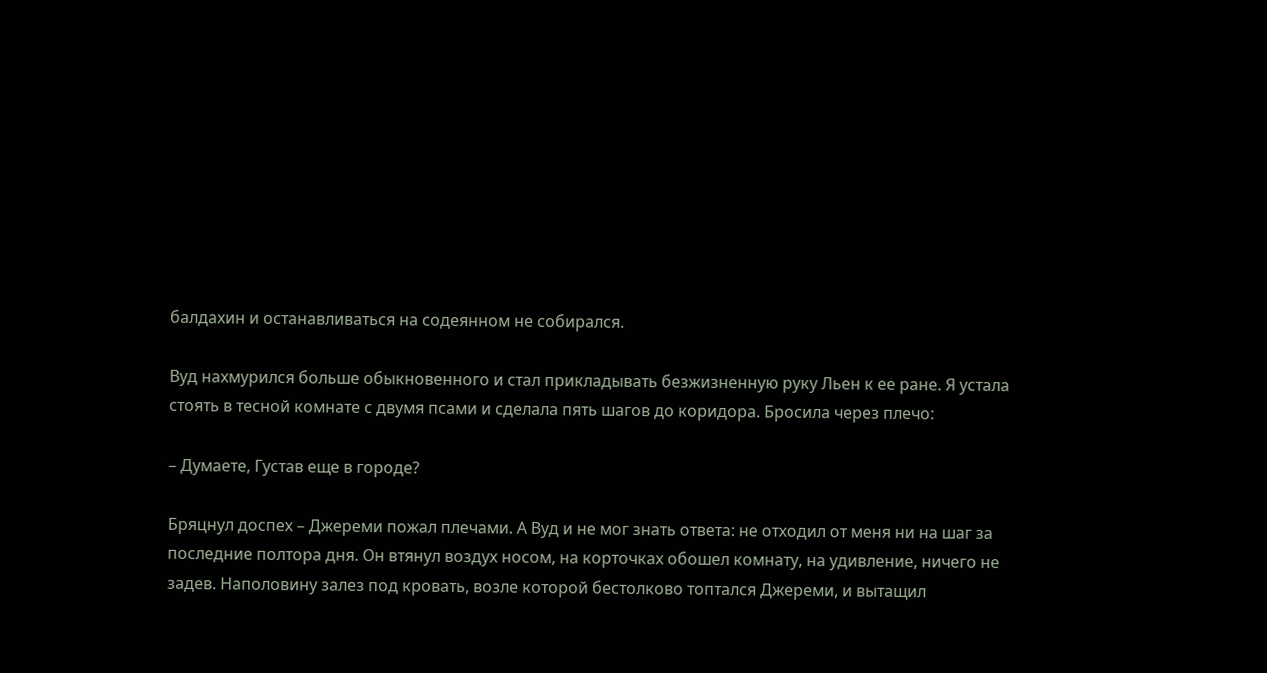балдахин и останавливаться на содеянном не собирался.

Вуд нахмурился больше обыкновенного и стал прикладывать безжизненную руку Льен к ее ране. Я устала стоять в тесной комнате с двумя псами и сделала пять шагов до коридора. Бросила через плечо:

– Думаете, Густав еще в городе?

Бряцнул доспех – Джереми пожал плечами. А Вуд и не мог знать ответа: не отходил от меня ни на шаг за последние полтора дня. Он втянул воздух носом, на корточках обошел комнату, на удивление, ничего не задев. Наполовину залез под кровать, возле которой бестолково топтался Джереми, и вытащил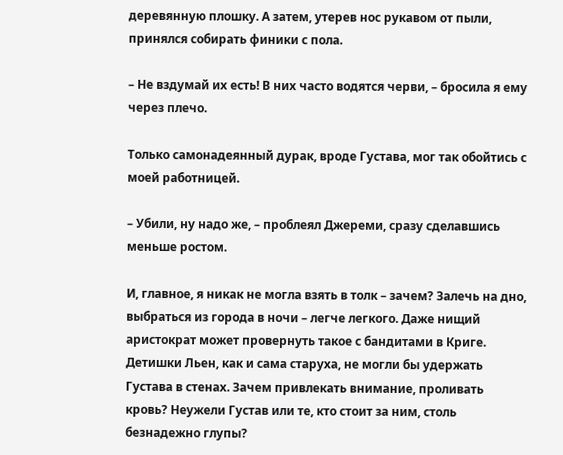деревянную плошку. А затем, утерев нос рукавом от пыли, принялся собирать финики с пола.

– Не вздумай их есть! В них часто водятся черви, – бросила я ему через плечо.

Только самонадеянный дурак, вроде Густава, мог так обойтись с моей работницей.

– Убили, ну надо же, – проблеял Джереми, сразу сделавшись меньше ростом.

И, главное, я никак не могла взять в толк – зачем? Залечь на дно, выбраться из города в ночи – легче легкого. Даже нищий аристократ может провернуть такое с бандитами в Криге. Детишки Льен, как и сама старуха, не могли бы удержать Густава в стенах. Зачем привлекать внимание, проливать кровь? Неужели Густав или те, кто стоит за ним, столь безнадежно глупы?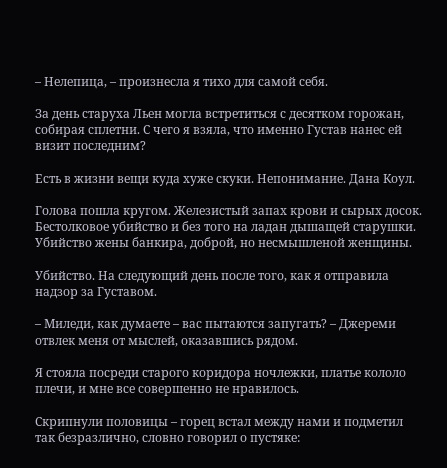– Нелепица, – произнесла я тихо для самой себя.

За день старуха Льен могла встретиться с десятком горожан, собирая сплетни. С чего я взяла, что именно Густав нанес ей визит последним?

Есть в жизни вещи куда хуже скуки. Непонимание. Дана Коул.

Голова пошла кругом. Железистый запах крови и сырых досок. Бестолковое убийство и без того на ладан дышащей старушки. Убийство жены банкира, доброй, но несмышленой женщины.

Убийство. На следующий день после того, как я отправила надзор за Густавом.

– Миледи, как думаете – вас пытаются запугать? – Джереми отвлек меня от мыслей, оказавшись рядом.

Я стояла посреди старого коридора ночлежки, платье кололо плечи, и мне все совершенно не нравилось.

Скрипнули половицы – горец встал между нами и подметил так безразлично, словно говорил о пустяке: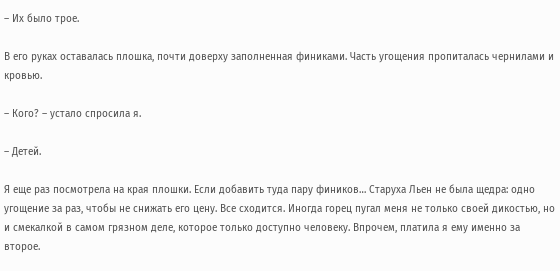– Их было трое.

В его руках оставалась плошка, почти доверху заполненная финиками. Часть угощения пропиталась чернилами и кровью.

– Кого? – устало спросила я.

– Детей.

Я еще раз посмотрела на края плошки. Если добавить туда пару фиников… Старуха Льен не была щедра: одно угощение за раз, чтобы не снижать его цену. Все сходится. Иногда горец пугал меня не только своей дикостью, но и смекалкой в самом грязном деле, которое только доступно человеку. Впрочем, платила я ему именно за второе.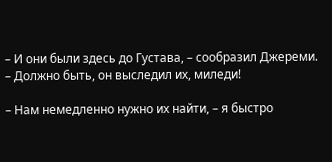– И они были здесь до Густава, – сообразил Джереми. – Должно быть, он выследил их, миледи!

– Нам немедленно нужно их найти, – я быстро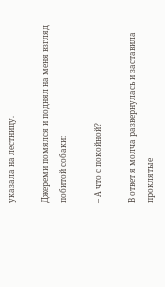указала на лестницу.

Джереми помялся и поднял на меня взгляд побитой собаки:

– А что с покойной?

В ответ я молча развернулась и заставила проклятые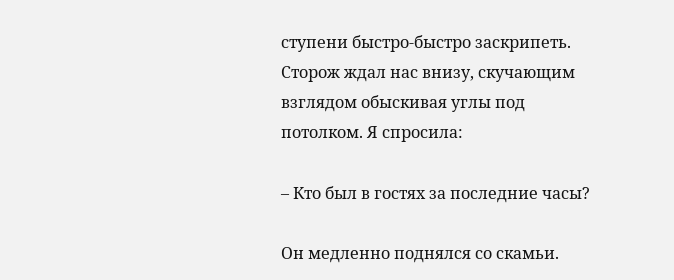ступени быстро-быстро заскрипеть. Сторож ждал нас внизу, скучающим взглядом обыскивая углы под потолком. Я спросила:

– Кто был в гостях за последние часы?

Он медленно поднялся со скамьи.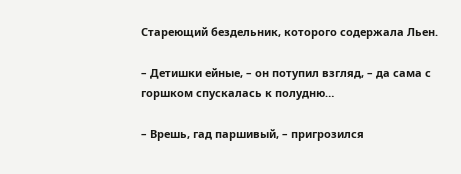Стареющий бездельник, которого содержала Льен.

– Детишки ейные, – он потупил взгляд, – да сама с горшком спускалась к полудню…

– Врешь, гад паршивый, – пригрозился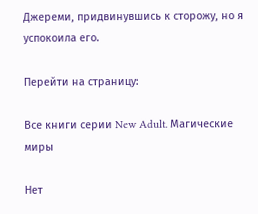Джереми, придвинувшись к сторожу, но я успокоила его.

Перейти на страницу:

Все книги серии New Adult. Магические миры

Нет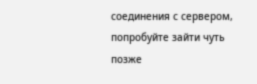соединения с сервером, попробуйте зайти чуть позже